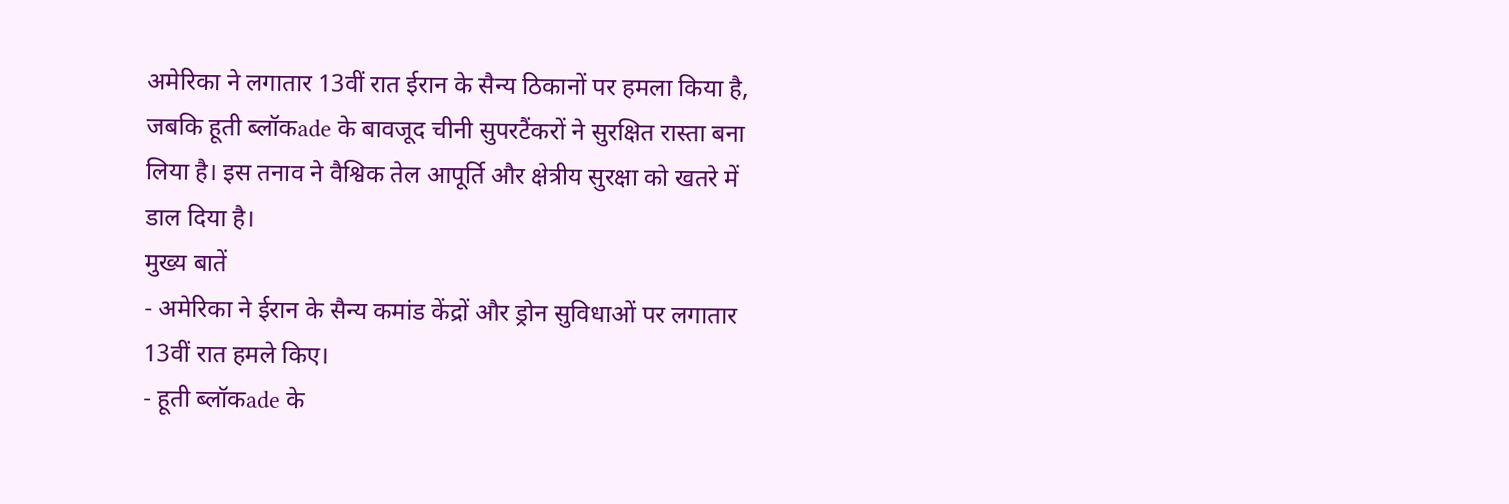अमेरिका ने लगातार 13वीं रात ईरान के सैन्य ठिकानों पर हमला किया है, जबकि हूती ब्लॉकade के बावजूद चीनी सुपरटैंकरों ने सुरक्षित रास्ता बना लिया है। इस तनाव ने वैश्विक तेल आपूर्ति और क्षेत्रीय सुरक्षा को खतरे में डाल दिया है।
मुख्य बातें
- अमेरिका ने ईरान के सैन्य कमांड केंद्रों और ड्रोन सुविधाओं पर लगातार 13वीं रात हमले किए।
- हूती ब्लॉकade के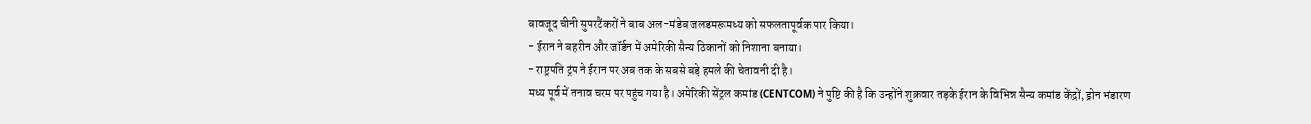बावजूद चीनी सुपरटैंकरों ने बाब अल-मंडेब जलडमरूमध्य को सफलतापूर्वक पार किया।
- ईरान ने बहरीन और जॉर्डन में अमेरिकी सैन्य ठिकानों को निशाना बनाया।
- राष्ट्रपति ट्रंप ने ईरान पर अब तक के सबसे बड़े हमले की चेतावनी दी है।
मध्य पूर्व में तनाव चरम पर पहुंच गया है। अमेरिकी सेंट्रल कमांड (CENTCOM) ने पुष्टि की है कि उन्होंने शुक्रवार तड़के ईरान के विभिन्न सैन्य कमांड केंद्रों, ड्रोन भंडारण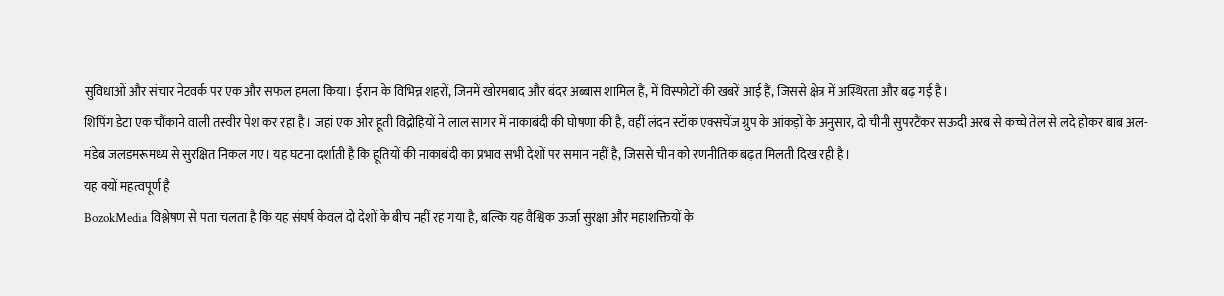सुविधाओं और संचार नेटवर्क पर एक और सफल हमला किया। ईरान के विभिन्न शहरों, जिनमें खोरमबाद और बंदर अब्बास शामिल हैं, में विस्फोटों की खबरें आई हैं, जिससे क्षेत्र में अस्थिरता और बढ़ गई है।
शिपिंग डेटा एक चौंकाने वाली तस्वीर पेश कर रहा है। जहां एक ओर हूती विद्रोहियों ने लाल सागर में नाकाबंदी की घोषणा की है, वहीं लंदन स्टॉक एक्सचेंज ग्रुप के आंकड़ों के अनुसार, दो चीनी सुपरटैंकर सऊदी अरब से कच्चे तेल से लदे होकर बाब अल-मंडेब जलडमरूमध्य से सुरक्षित निकल गए। यह घटना दर्शाती है कि हूतियों की नाकाबंदी का प्रभाव सभी देशों पर समान नहीं है, जिससे चीन को रणनीतिक बढ़त मिलती दिख रही है।
यह क्यों महत्वपूर्ण है
BozokMedia विश्लेषण से पता चलता है कि यह संघर्ष केवल दो देशों के बीच नहीं रह गया है, बल्कि यह वैश्विक ऊर्जा सुरक्षा और महाशक्तियों के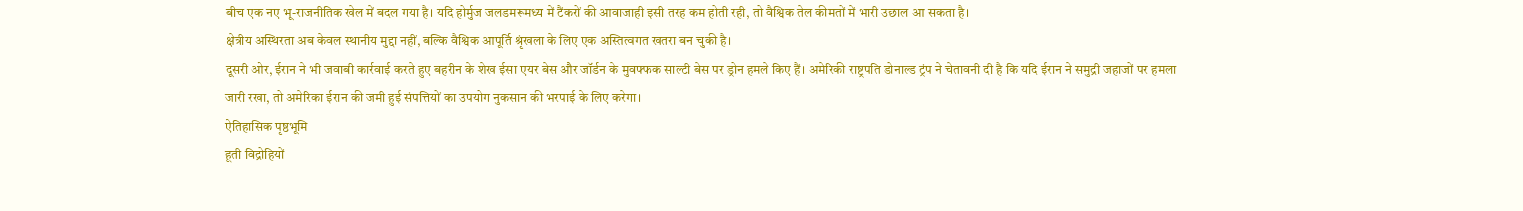बीच एक नए भू-राजनीतिक खेल में बदल गया है। यदि होर्मुज जलडमरूमध्य में टैंकरों की आवाजाही इसी तरह कम होती रही, तो वैश्विक तेल कीमतों में भारी उछाल आ सकता है।
क्षेत्रीय अस्थिरता अब केवल स्थानीय मुद्दा नहीं, बल्कि वैश्विक आपूर्ति श्रृंखला के लिए एक अस्तित्वगत खतरा बन चुकी है।
दूसरी ओर, ईरान ने भी जवाबी कार्रवाई करते हुए बहरीन के शेख ईसा एयर बेस और जॉर्डन के मुवफ्फक साल्टी बेस पर ड्रोन हमले किए हैं। अमेरिकी राष्ट्रपति डोनाल्ड ट्रंप ने चेतावनी दी है कि यदि ईरान ने समुद्री जहाजों पर हमला जारी रखा, तो अमेरिका ईरान की जमी हुई संपत्तियों का उपयोग नुकसान की भरपाई के लिए करेगा।
ऐतिहासिक पृष्ठभूमि
हूती विद्रोहियों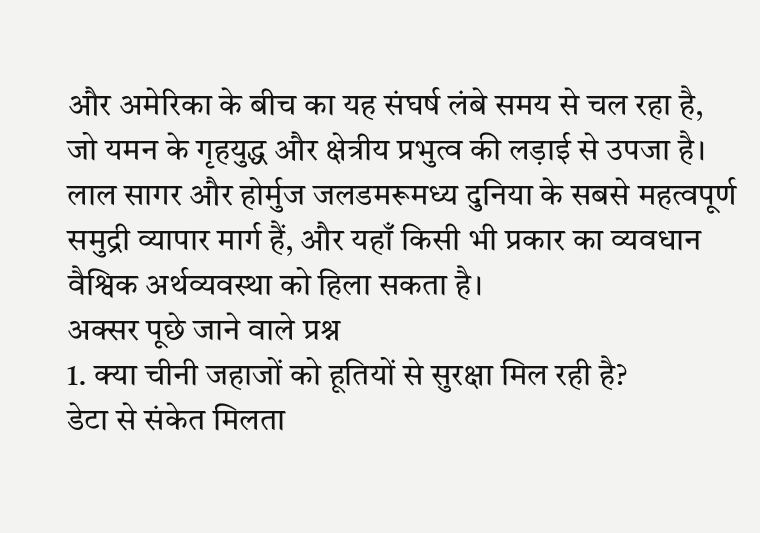और अमेरिका के बीच का यह संघर्ष लंबे समय से चल रहा है, जो यमन के गृहयुद्ध और क्षेत्रीय प्रभुत्व की लड़ाई से उपजा है। लाल सागर और होर्मुज जलडमरूमध्य दुनिया के सबसे महत्वपूर्ण समुद्री व्यापार मार्ग हैं, और यहाँ किसी भी प्रकार का व्यवधान वैश्विक अर्थव्यवस्था को हिला सकता है।
अक्सर पूछे जाने वाले प्रश्न
1. क्या चीनी जहाजों को हूतियों से सुरक्षा मिल रही है?
डेटा से संकेत मिलता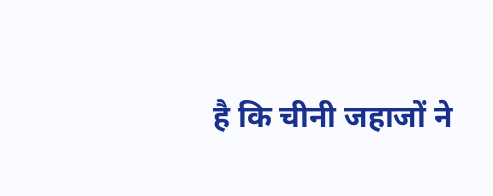है कि चीनी जहाजों ने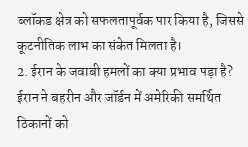ब्लॉकड क्षेत्र को सफलतापूर्वक पार किया है, जिससे कूटनीतिक लाभ का संकेत मिलता है।
2. ईरान के जवाबी हमलों का क्या प्रभाव पड़ा है?
ईरान ने बहरीन और जॉर्डन में अमेरिकी समर्थित ठिकानों को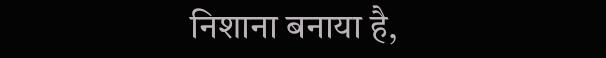निशाना बनाया है,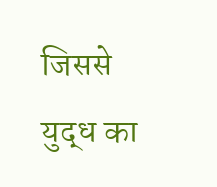जिससे युद्ध का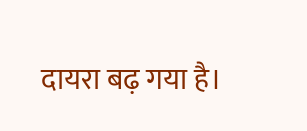दायरा बढ़ गया है।